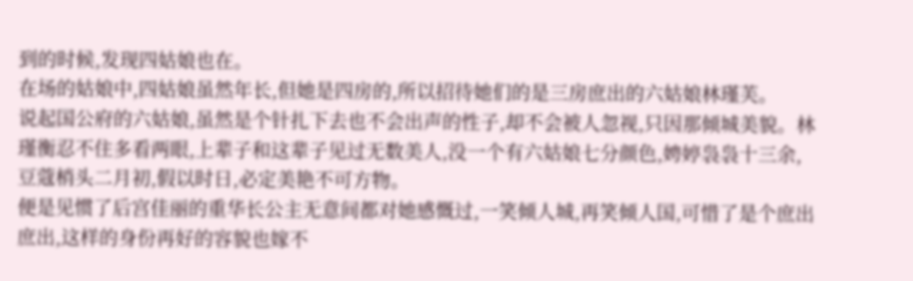到的时候,发现四姑娘也在。
在场的姑娘中,四姑娘虽然年长,但她是四房的,所以招待她们的是三房庶出的六姑娘林瑾芙。
说起国公府的六姑娘,虽然是个针扎下去也不会出声的性子,却不会被人忽视,只因那倾城美貌。林瑾衡忍不住多看两眼,上辈子和这辈子见过无数美人,没一个有六姑娘七分颜色,娉婷袅袅十三余,豆蔻梢头二月初,假以时日,必定美艳不可方物。
便是见惯了后宫佳丽的重华长公主无意间都对她感慨过,一笑倾人城,再笑倾人国,可惜了是个庶出庶出,这样的身份再好的容貌也嫁不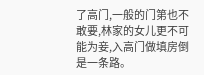了高门,一般的门第也不敢要,林家的女儿更不可能为妾,入高门做填房倒是一条路。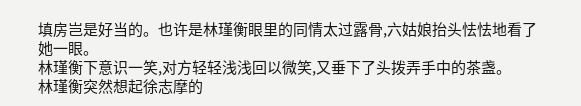填房岂是好当的。也许是林瑾衡眼里的同情太过露骨,六姑娘抬头怯怯地看了她一眼。
林瑾衡下意识一笑,对方轻轻浅浅回以微笑,又垂下了头拨弄手中的茶盏。
林瑾衡突然想起徐志摩的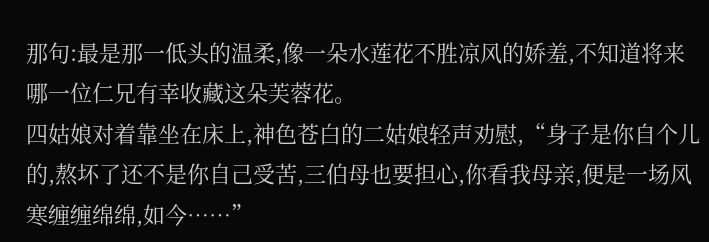那句:最是那一低头的温柔,像一朵水莲花不胜凉风的娇羞,不知道将来哪一位仁兄有幸收藏这朵芙蓉花。
四姑娘对着靠坐在床上,神色苍白的二姑娘轻声劝慰,“身子是你自个儿的,熬坏了还不是你自己受苦,三伯母也要担心,你看我母亲,便是一场风寒缠缠绵绵,如今……”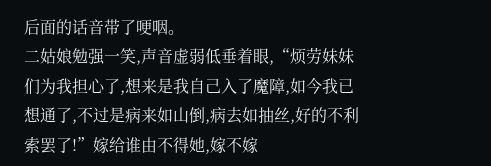后面的话音带了哽咽。
二姑娘勉强一笑,声音虚弱低垂着眼,“烦劳妹妹们为我担心了,想来是我自己入了魔障,如今我已想通了,不过是病来如山倒,病去如抽丝,好的不利索罢了!”嫁给谁由不得她,嫁不嫁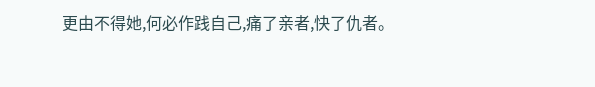更由不得她,何必作践自己,痛了亲者,快了仇者。